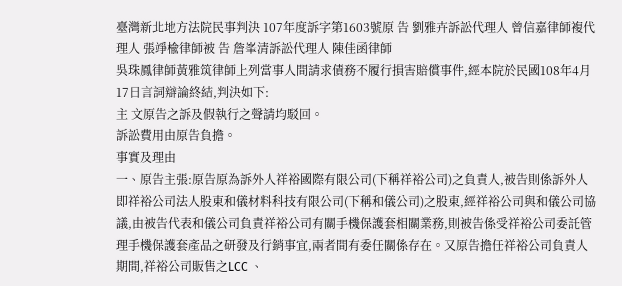臺灣新北地方法院民事判決 107年度訴字第1603號原 告 劉雅卉訴訟代理人 曾信嘉律師複代理人 張竫楡律師被 告 詹峯清訴訟代理人 陳佳函律師
吳珠鳳律師黃雅筑律師上列當事人間請求債務不履行損害賠償事件,經本院於民國108年4月17日言詞辯論終結,判決如下:
主 文原告之訴及假執行之聲請均駁回。
訴訟費用由原告負擔。
事實及理由
一、原告主張:原告原為訴外人祥裕國際有限公司(下稱祥裕公司)之負責人,被告則係訴外人即祥裕公司法人股東和儀材料科技有限公司(下稱和儀公司)之股東,經祥裕公司與和儀公司協議,由被告代表和儀公司負責祥裕公司有關手機保護套相關業務,則被告係受祥裕公司委託管理手機保護套產品之研發及行銷事宜,兩者間有委任關係存在。又原告擔任祥裕公司負責人期間,祥裕公司販售之LCC 、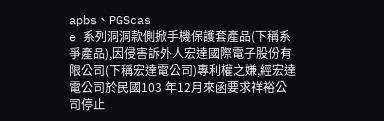apbs、PGScas
e 系列洞洞款側掀手機保護套產品(下稱系爭產品),因侵害訴外人宏達國際電子股份有限公司(下稱宏達電公司)專利權之嫌,經宏達電公司於民國103 年12月來函要求祥裕公司停止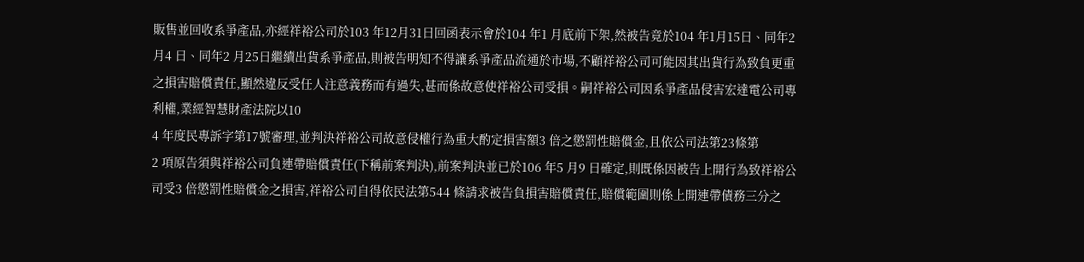販售並回收系爭產品,亦經祥裕公司於103 年12月31日回函表示會於104 年1 月底前下架,然被告竟於104 年1月15日、同年2 月4 日、同年2 月25日繼續出貨系爭產品,則被告明知不得讓系爭產品流通於市場,不顧祥裕公司可能因其出貨行為致負更重之損害賠償責任,顯然違反受任人注意義務而有過失,甚而係故意使祥裕公司受損。嗣祥裕公司因系爭產品侵害宏達電公司專利權,業經智慧財產法院以10
4 年度民專訴字第17號審理,並判決祥裕公司故意侵權行為重大酌定損害額3 倍之懲罰性賠償金,且依公司法第23條第
2 項原告須與祥裕公司負連帶賠償責任(下稱前案判決),前案判決並已於106 年5 月9 日確定,則既係因被告上開行為致祥裕公司受3 倍懲罰性賠償金之損害,祥裕公司自得依民法第544 條請求被告負損害賠償責任,賠償範圍則係上開連帶債務三分之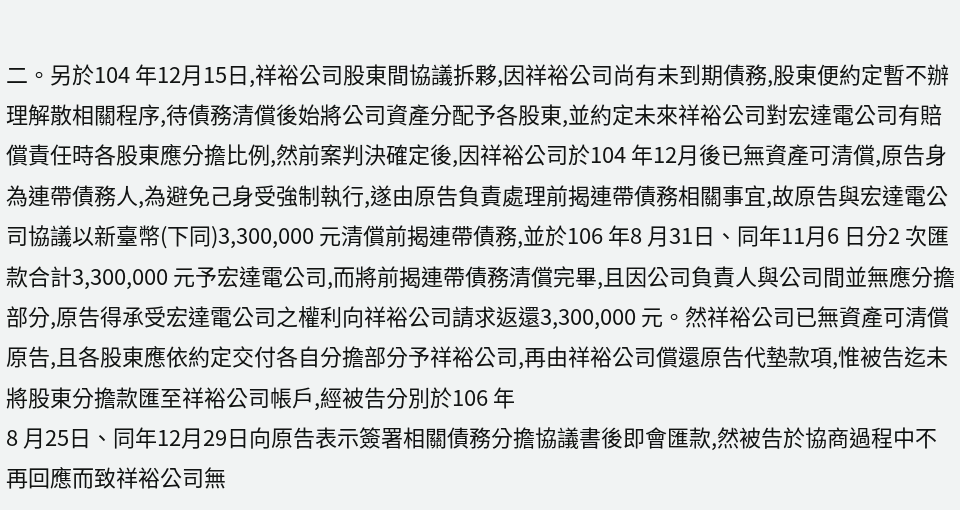二。另於104 年12月15日,祥裕公司股東間協議拆夥,因祥裕公司尚有未到期債務,股東便約定暫不辦理解散相關程序,待債務清償後始將公司資產分配予各股東,並約定未來祥裕公司對宏達電公司有賠償責任時各股東應分擔比例,然前案判決確定後,因祥裕公司於104 年12月後已無資產可清償,原告身為連帶債務人,為避免己身受強制執行,遂由原告負責處理前揭連帶債務相關事宜,故原告與宏達電公司協議以新臺幣(下同)3,300,000 元清償前揭連帶債務,並於106 年8 月31日、同年11月6 日分2 次匯款合計3,300,000 元予宏達電公司,而將前揭連帶債務清償完畢,且因公司負責人與公司間並無應分擔部分,原告得承受宏達電公司之權利向祥裕公司請求返還3,300,000 元。然祥裕公司已無資產可清償原告,且各股東應依約定交付各自分擔部分予祥裕公司,再由祥裕公司償還原告代墊款項,惟被告迄未將股東分擔款匯至祥裕公司帳戶,經被告分別於106 年
8 月25日、同年12月29日向原告表示簽署相關債務分擔協議書後即會匯款,然被告於協商過程中不再回應而致祥裕公司無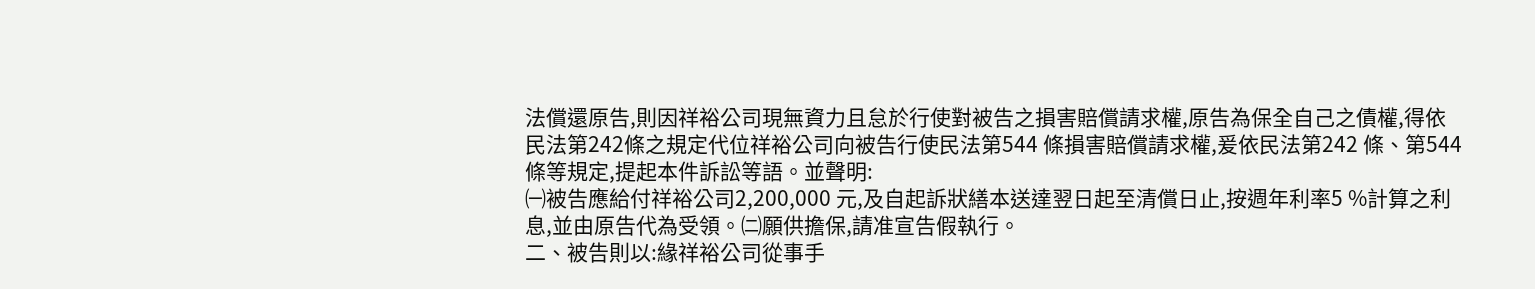法償還原告,則因祥裕公司現無資力且怠於行使對被告之損害賠償請求權,原告為保全自己之債權,得依民法第242條之規定代位祥裕公司向被告行使民法第544 條損害賠償請求權,爰依民法第242 條、第544 條等規定,提起本件訴訟等語。並聲明:
㈠被告應給付祥裕公司2,200,000 元,及自起訴狀繕本送達翌日起至清償日止,按週年利率5 %計算之利息,並由原告代為受領。㈡願供擔保,請准宣告假執行。
二、被告則以:緣祥裕公司從事手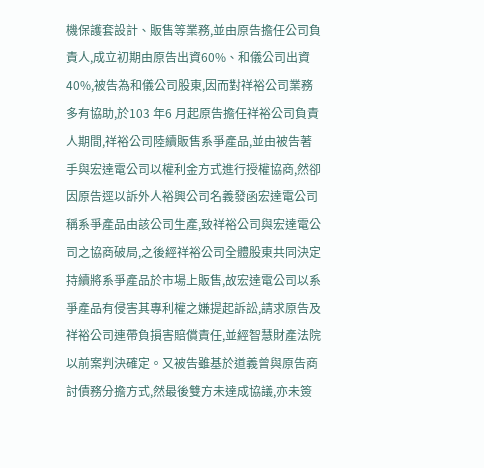機保護套設計、販售等業務,並由原告擔任公司負責人,成立初期由原告出資60%、和儀公司出資40%,被告為和儀公司股東,因而對祥裕公司業務多有協助,於103 年6 月起原告擔任祥裕公司負責人期間,祥裕公司陸續販售系爭產品,並由被告著手與宏達電公司以權利金方式進行授權協商,然卻因原告逕以訴外人裕興公司名義發函宏達電公司稱系爭產品由該公司生產,致祥裕公司與宏達電公司之協商破局,之後經祥裕公司全體股東共同決定持續將系爭產品於市場上販售,故宏達電公司以系爭產品有侵害其專利權之嫌提起訴訟,請求原告及祥裕公司連帶負損害賠償責任,並經智慧財產法院以前案判決確定。又被告雖基於道義曾與原告商討債務分擔方式,然最後雙方未達成協議,亦未簽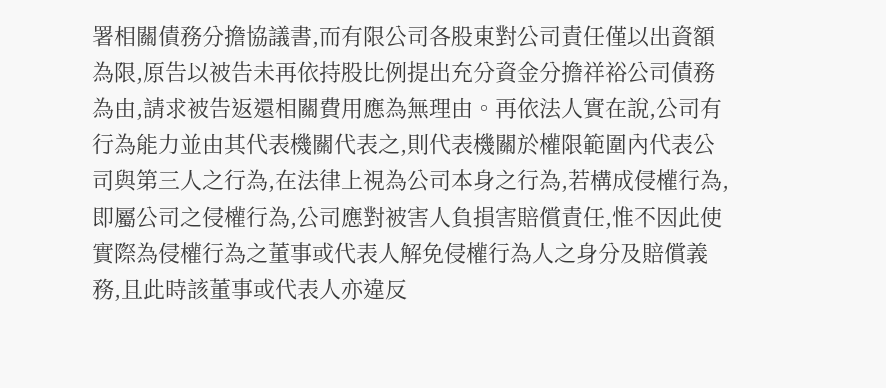署相關債務分擔協議書,而有限公司各股東對公司責任僅以出資額為限,原告以被告未再依持股比例提出充分資金分擔祥裕公司債務為由,請求被告返還相關費用應為無理由。再依法人實在說,公司有行為能力並由其代表機關代表之,則代表機關於權限範圍內代表公司與第三人之行為,在法律上視為公司本身之行為,若構成侵權行為,即屬公司之侵權行為,公司應對被害人負損害賠償責任,惟不因此使實際為侵權行為之董事或代表人解免侵權行為人之身分及賠償義務,且此時該董事或代表人亦違反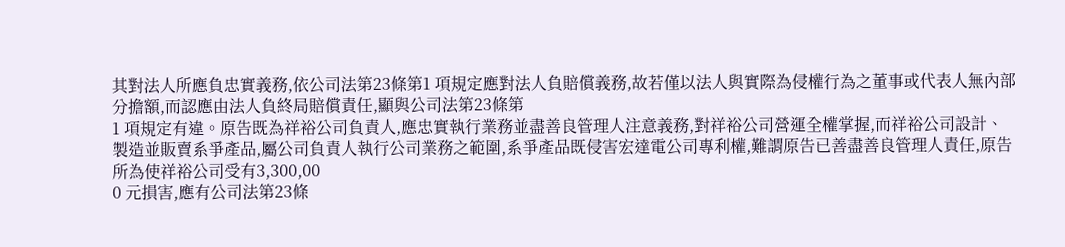其對法人所應負忠實義務,依公司法第23條第1 項規定應對法人負賠償義務,故若僅以法人與實際為侵權行為之董事或代表人無內部分擔額,而認應由法人負終局賠償責任,顯與公司法第23條第
1 項規定有違。原告既為祥裕公司負責人,應忠實執行業務並盡善良管理人注意義務,對祥裕公司營運全權掌握,而祥裕公司設計、製造並販賣系爭產品,屬公司負責人執行公司業務之範圍,系爭產品既侵害宏達電公司專利權,難謂原告已善盡善良管理人責任,原告所為使祥裕公司受有3,300,00
0 元損害,應有公司法第23條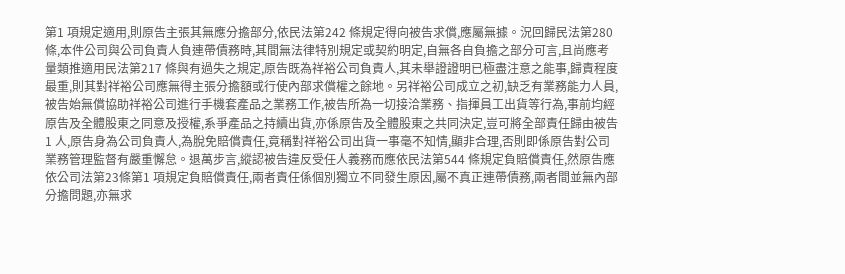第1 項規定適用,則原告主張其無應分擔部分,依民法第242 條規定得向被告求償,應屬無據。況回歸民法第280 條,本件公司與公司負責人負連帶債務時,其間無法律特別規定或契約明定,自無各自負擔之部分可言,且尚應考量類推適用民法第217 條與有過失之規定,原告既為祥裕公司負責人,其未舉證證明已極盡注意之能事,歸責程度最重,則其對祥裕公司應無得主張分擔額或行使內部求償權之餘地。另祥裕公司成立之初,缺乏有業務能力人員,被告始無償協助祥裕公司進行手機套產品之業務工作,被告所為一切接洽業務、指揮員工出貨等行為,事前均經原告及全體股東之同意及授權,系爭產品之持續出貨,亦係原告及全體股東之共同決定,豈可將全部責任歸由被告
1 人,原告身為公司負責人,為脫免賠償責任,竟稱對祥裕公司出貨一事毫不知情,顯非合理,否則即係原告對公司業務管理監督有嚴重懈怠。退萬步言,縱認被告違反受任人義務而應依民法第544 條規定負賠償責任,然原告應依公司法第23條第1 項規定負賠償責任,兩者責任係個別獨立不同發生原因,屬不真正連帶債務,兩者間並無內部分擔問題,亦無求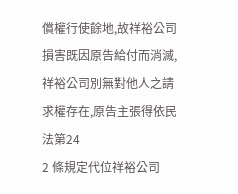償權行使餘地,故祥裕公司損害既因原告給付而消滅,祥裕公司別無對他人之請求權存在,原告主張得依民法第24
2 條規定代位祥裕公司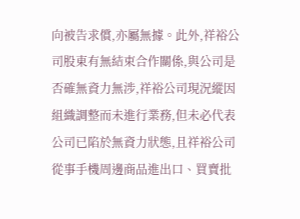向被告求償,亦屬無據。此外,祥裕公司股東有無結束合作關係,與公司是否確無資力無涉,祥裕公司現況縱因組織調整而未進行業務,但未必代表公司已陷於無資力狀態,且祥裕公司從事手機周邊商品進出口、買賣批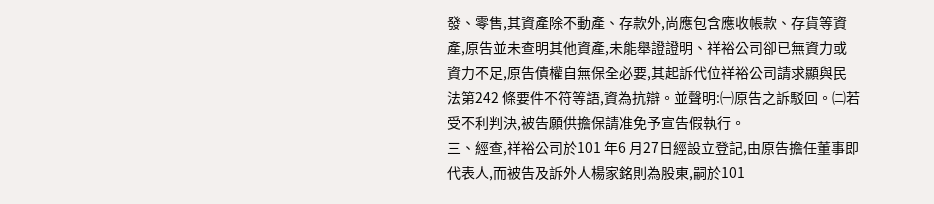發、零售,其資產除不動產、存款外,尚應包含應收帳款、存貨等資產,原告並未查明其他資產,未能舉證證明、祥裕公司卻已無資力或資力不足,原告債權自無保全必要,其起訴代位祥裕公司請求顯與民法第242 條要件不符等語,資為抗辯。並聲明:㈠原告之訴駁回。㈡若受不利判決,被告願供擔保請准免予宣告假執行。
三、經查,祥裕公司於101 年6 月27日經設立登記,由原告擔任董事即代表人,而被告及訴外人楊家銘則為股東,嗣於101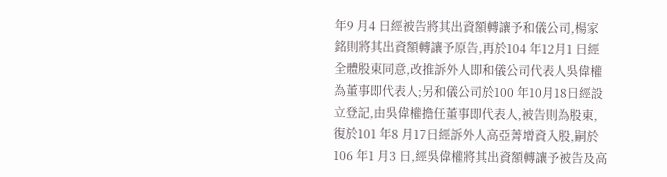年9 月4 日經被告將其出資額轉讓予和儀公司,楊家銘則將其出資額轉讓予原告,再於104 年12月1 日經全體股東同意,改推訴外人即和儀公司代表人吳偉權為董事即代表人;另和儀公司於100 年10月18日經設立登記,由吳偉權擔任董事即代表人,被告則為股東,復於101 年8 月17日經訴外人高亞菁增資入股,嗣於106 年1 月3 日,經吳偉權將其出資額轉讓予被告及高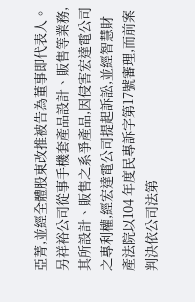亞菁,並經全體股東改推被告為董事即代表人。另祥裕公司從事手機套產品設計、販售等業務,其所設計、販售之系爭產品,因侵害宏達電公司之專利權,經宏達電公司提起訴訟,並經智慧財產法院以104 年度民專訴字第17號審理,而前案判決依公司法第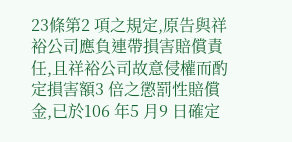23條第2 項之規定,原告與祥裕公司應負連帶損害賠償責任,且祥裕公司故意侵權而酌定損害額3 倍之懲罰性賠償金,已於106 年5 月9 日確定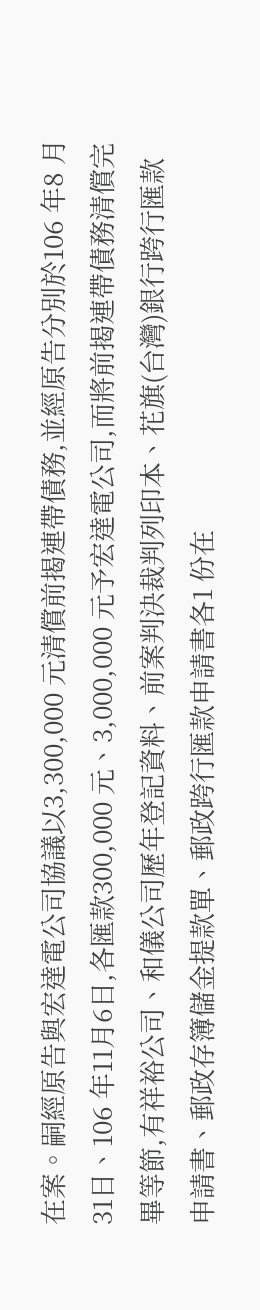在案。嗣經原告與宏達電公司協議以3,300,000 元清償前揭連帶債務,並經原告分別於106 年8 月31日、106 年11月6日,各匯款300,000 元、3,000,000 元予宏達電公司,而將前揭連帶債務清償完畢等節,有祥裕公司、和儀公司歷年登記資料、前案判決裁判列印本、花旗(台灣)銀行跨行匯款申請書、郵政存簿儲金提款單、郵政跨行匯款申請書各1 份在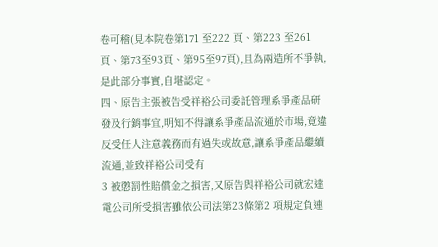卷可稽(見本院卷第171 至222 頁、第223 至261 頁、第73至93頁、第95至97頁),且為兩造所不爭執,是此部分事實,自堪認定。
四、原告主張被告受祥裕公司委託管理系爭產品研發及行銷事宜,明知不得讓系爭產品流通於市場,竟違反受任人注意義務而有過失或故意,讓系爭產品繼續流通,並致祥裕公司受有
3 被懲罰性賠償金之損害,又原告與祥裕公司就宏達電公司所受損害雖依公司法第23條第2 項規定負連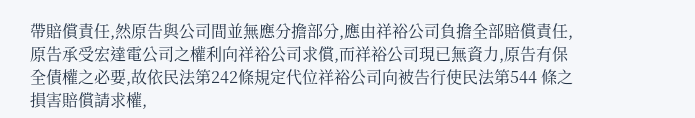帶賠償責任,然原告與公司間並無應分擔部分,應由祥裕公司負擔全部賠償責任,原告承受宏達電公司之權利向祥裕公司求償,而祥裕公司現已無資力,原告有保全債權之必要,故依民法第242條規定代位祥裕公司向被告行使民法第544 條之損害賠償請求權,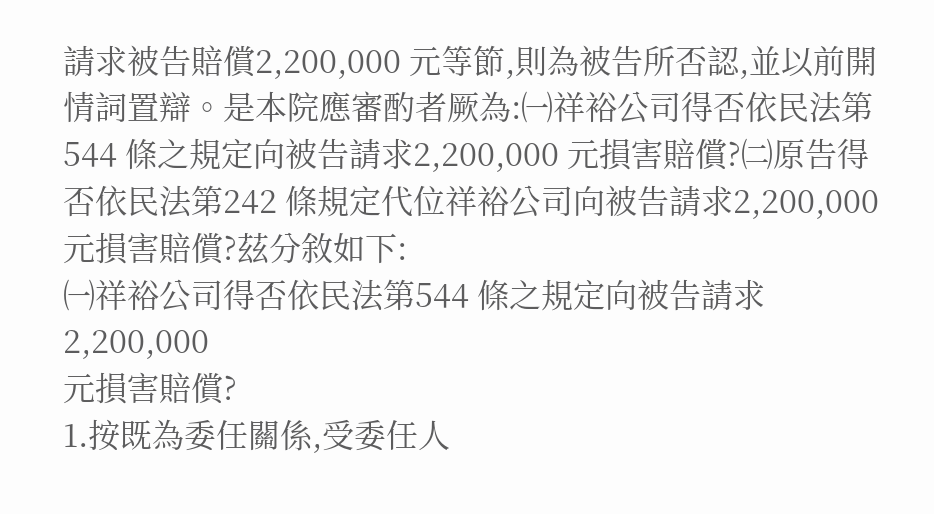請求被告賠償2,200,000 元等節,則為被告所否認,並以前開情詞置辯。是本院應審酌者厥為:㈠祥裕公司得否依民法第544 條之規定向被告請求2,200,000 元損害賠償?㈡原告得否依民法第242 條規定代位祥裕公司向被告請求2,200,000 元損害賠償?茲分敘如下:
㈠祥裕公司得否依民法第544 條之規定向被告請求2,200,000
元損害賠償?
1.按既為委任關係,受委任人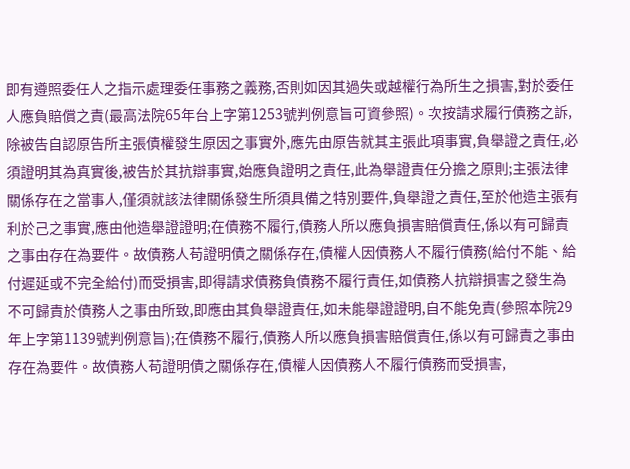即有遵照委任人之指示處理委任事務之義務,否則如因其過失或越權行為所生之損害,對於委任人應負賠償之責(最高法院65年台上字第1253號判例意旨可資參照)。次按請求履行債務之訴,除被告自認原告所主張債權發生原因之事實外,應先由原告就其主張此項事實,負舉證之責任,必須證明其為真實後,被告於其抗辯事實,始應負證明之責任,此為舉證責任分擔之原則;主張法律關係存在之當事人,僅須就該法律關係發生所須具備之特別要件,負舉證之責任,至於他造主張有利於己之事實,應由他造舉證證明;在債務不履行,債務人所以應負損害賠償責任,係以有可歸責之事由存在為要件。故債務人苟證明債之關係存在,債權人因債務人不履行債務(給付不能、給付遲延或不完全給付)而受損害,即得請求債務負債務不履行責任,如債務人抗辯損害之發生為不可歸責於債務人之事由所致,即應由其負舉證責任,如未能舉證證明,自不能免責(參照本院29年上字第1139號判例意旨);在債務不履行,債務人所以應負損害賠償責任,係以有可歸責之事由存在為要件。故債務人苟證明債之關係存在,債權人因債務人不履行債務而受損害,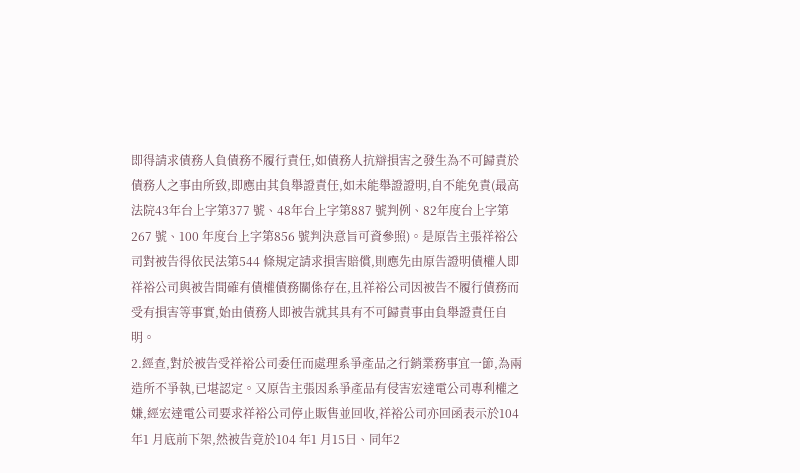即得請求債務人負債務不履行責任,如債務人抗辯損害之發生為不可歸責於債務人之事由所致,即應由其負舉證責任,如未能舉證證明,自不能免責(最高法院43年台上字第377 號、48年台上字第887 號判例、82年度台上字第267 號、100 年度台上字第856 號判決意旨可資參照)。是原告主張祥裕公司對被告得依民法第544 條規定請求損害賠償,則應先由原告證明債權人即祥裕公司與被告間確有債權債務關係存在,且祥裕公司因被告不履行債務而受有損害等事實,始由債務人即被告就其具有不可歸責事由負舉證責任自明。
2.經查,對於被告受祥裕公司委任而處理系爭產品之行銷業務事宜一節,為兩造所不爭執,已堪認定。又原告主張因系爭產品有侵害宏達電公司專利權之嫌,經宏達電公司要求祥裕公司停止販售並回收,祥裕公司亦回函表示於104 年1 月底前下架,然被告竟於104 年1 月15日、同年2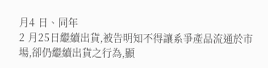月4 日、同年
2 月25日繼續出貨,被告明知不得讓系爭產品流通於市場,卻仍繼續出貨之行為,顯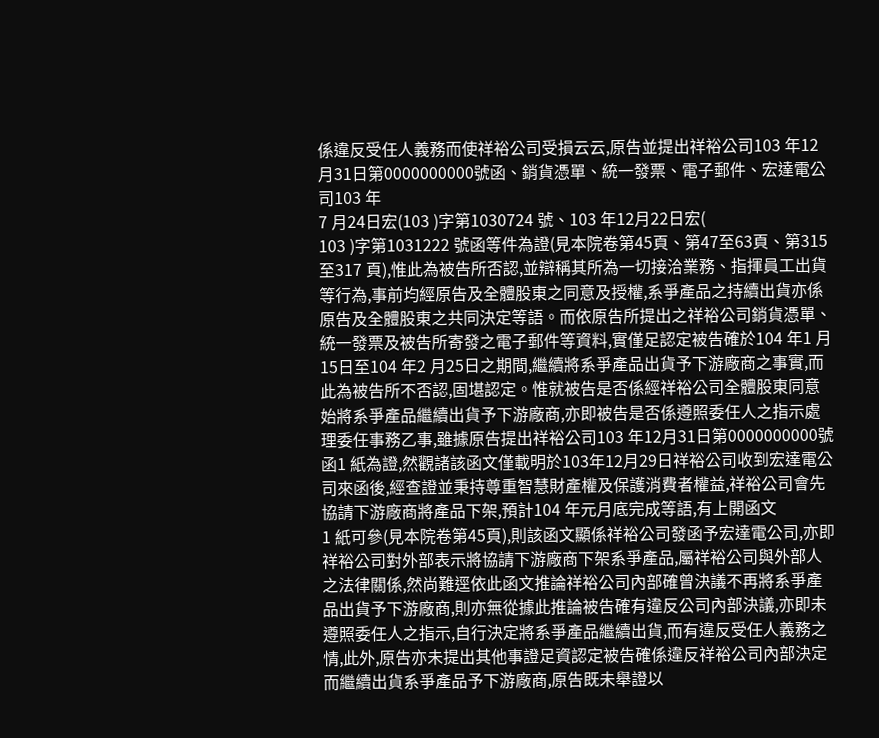係違反受任人義務而使祥裕公司受損云云,原告並提出祥裕公司103 年12月31日第0000000000號函、銷貨憑單、統一發票、電子郵件、宏達電公司103 年
7 月24日宏(103 )字第1030724 號、103 年12月22日宏(
103 )字第1031222 號函等件為證(見本院卷第45頁、第47至63頁、第315 至317 頁),惟此為被告所否認,並辯稱其所為一切接洽業務、指揮員工出貨等行為,事前均經原告及全體股東之同意及授權,系爭產品之持續出貨亦係原告及全體股東之共同決定等語。而依原告所提出之祥裕公司銷貨憑單、統一發票及被告所寄發之電子郵件等資料,實僅足認定被告確於104 年1 月15日至104 年2 月25日之期間,繼續將系爭產品出貨予下游廠商之事實,而此為被告所不否認,固堪認定。惟就被告是否係經祥裕公司全體股東同意始將系爭產品繼續出貨予下游廠商,亦即被告是否係遵照委任人之指示處理委任事務乙事,雖據原告提出祥裕公司103 年12月31日第0000000000號函1 紙為證,然觀諸該函文僅載明於103年12月29日祥裕公司收到宏達電公司來函後,經查證並秉持尊重智慧財產權及保護消費者權益,祥裕公司會先協請下游廠商將產品下架,預計104 年元月底完成等語,有上開函文
1 紙可參(見本院卷第45頁),則該函文顯係祥裕公司發函予宏達電公司,亦即祥裕公司對外部表示將協請下游廠商下架系爭產品,屬祥裕公司與外部人之法律關係,然尚難逕依此函文推論祥裕公司內部確曾決議不再將系爭產品出貨予下游廠商,則亦無從據此推論被告確有違反公司內部決議,亦即未遵照委任人之指示,自行決定將系爭產品繼續出貨,而有違反受任人義務之情,此外,原告亦未提出其他事證足資認定被告確係違反祥裕公司內部決定而繼續出貨系爭產品予下游廠商,原告既未舉證以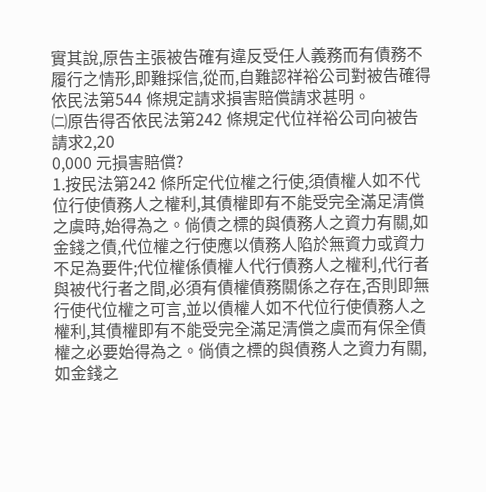實其說,原告主張被告確有違反受任人義務而有債務不履行之情形,即難採信,從而,自難認祥裕公司對被告確得依民法第544 條規定請求損害賠償請求甚明。
㈡原告得否依民法第242 條規定代位祥裕公司向被告請求2,20
0,000 元損害賠償?
1.按民法第242 條所定代位權之行使,須債權人如不代位行使債務人之權利,其債權即有不能受完全滿足清償之虞時,始得為之。倘債之標的與債務人之資力有關,如金錢之債,代位權之行使應以債務人陷於無資力或資力不足為要件;代位權係債權人代行債務人之權利,代行者與被代行者之間,必須有債權債務關係之存在,否則即無行使代位權之可言,並以債權人如不代位行使債務人之權利,其債權即有不能受完全滿足清償之虞而有保全債權之必要始得為之。倘債之標的與債務人之資力有關,如金錢之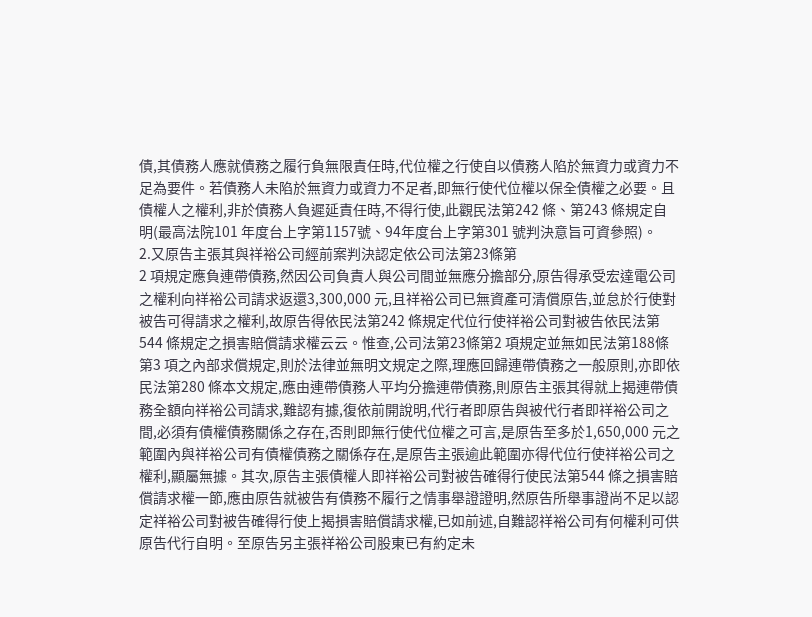債,其債務人應就債務之履行負無限責任時,代位權之行使自以債務人陷於無資力或資力不足為要件。若債務人未陷於無資力或資力不足者,即無行使代位權以保全債權之必要。且債權人之權利,非於債務人負遲延責任時,不得行使,此觀民法第242 條、第243 條規定自明(最高法院101 年度台上字第1157號、94年度台上字第301 號判決意旨可資參照)。
2.又原告主張其與祥裕公司經前案判決認定依公司法第23條第
2 項規定應負連帶債務,然因公司負責人與公司間並無應分擔部分,原告得承受宏達電公司之權利向祥裕公司請求返還3,300,000 元,且祥裕公司已無資產可清償原告,並怠於行使對被告可得請求之權利,故原告得依民法第242 條規定代位行使祥裕公司對被告依民法第544 條規定之損害賠償請求權云云。惟查,公司法第23條第2 項規定並無如民法第188條第3 項之內部求償規定,則於法律並無明文規定之際,理應回歸連帶債務之一般原則,亦即依民法第280 條本文規定,應由連帶債務人平均分擔連帶債務,則原告主張其得就上揭連帶債務全額向祥裕公司請求,難認有據,復依前開說明,代行者即原告與被代行者即祥裕公司之間,必須有債權債務關係之存在,否則即無行使代位權之可言,是原告至多於1,650,000 元之範圍內與祥裕公司有債權債務之關係存在,是原告主張逾此範圍亦得代位行使祥裕公司之權利,顯屬無據。其次,原告主張債權人即祥裕公司對被告確得行使民法第544 條之損害賠償請求權一節,應由原告就被告有債務不履行之情事舉證證明,然原告所舉事證尚不足以認定祥裕公司對被告確得行使上揭損害賠償請求權,已如前述,自難認祥裕公司有何權利可供原告代行自明。至原告另主張祥裕公司股東已有約定未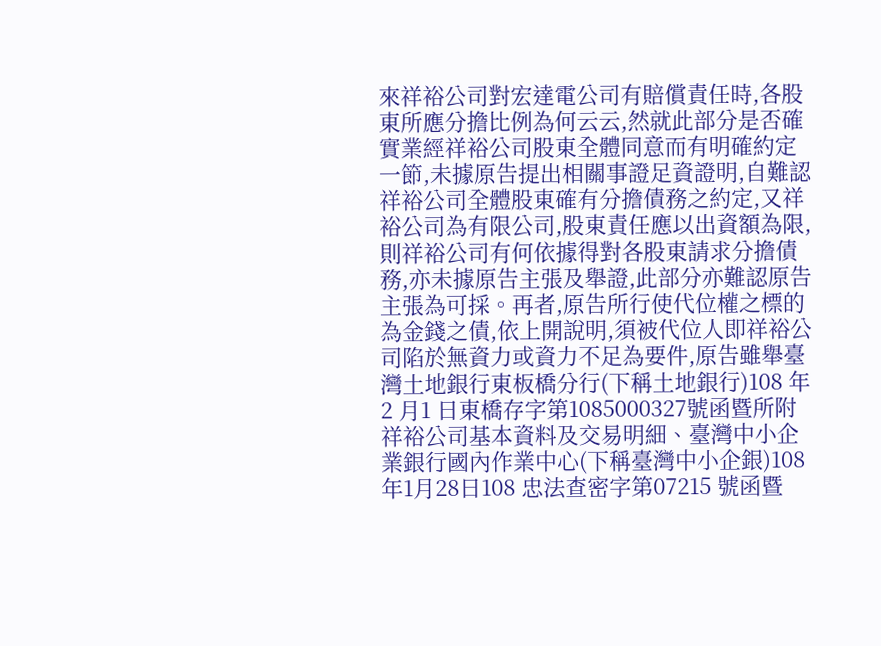來祥裕公司對宏達電公司有賠償責任時,各股東所應分擔比例為何云云,然就此部分是否確實業經祥裕公司股東全體同意而有明確約定一節,未據原告提出相關事證足資證明,自難認祥裕公司全體股東確有分擔債務之約定,又祥裕公司為有限公司,股東責任應以出資額為限,則祥裕公司有何依據得對各股東請求分擔債務,亦未據原告主張及舉證,此部分亦難認原告主張為可採。再者,原告所行使代位權之標的為金錢之債,依上開說明,須被代位人即祥裕公司陷於無資力或資力不足為要件,原告雖舉臺灣土地銀行東板橋分行(下稱土地銀行)108 年2 月1 日東橋存字第1085000327號函暨所附祥裕公司基本資料及交易明細、臺灣中小企業銀行國內作業中心(下稱臺灣中小企銀)108 年1月28日108 忠法查密字第07215 號函暨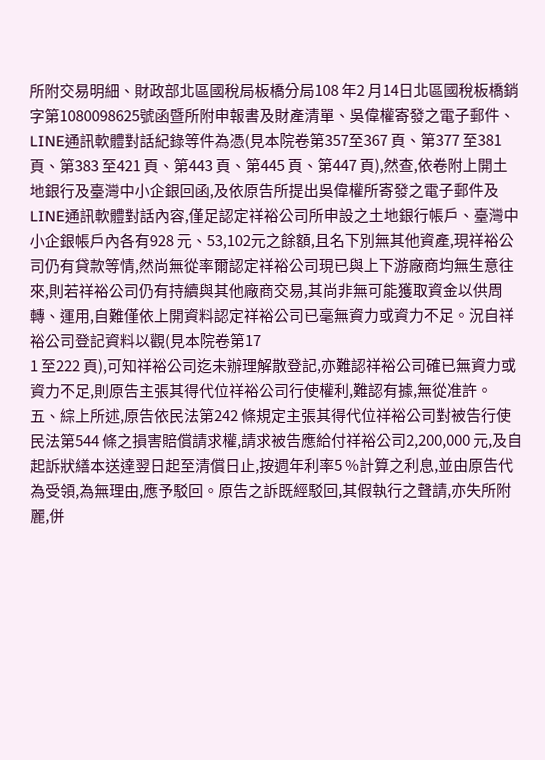所附交易明細、財政部北區國稅局板橋分局108 年2 月14日北區國稅板橋銷字第1080098625號函暨所附申報書及財產清單、吳偉權寄發之電子郵件、LINE通訊軟體對話紀錄等件為憑(見本院卷第357至367 頁、第377 至381 頁、第383 至421 頁、第443 頁、第445 頁、第447 頁),然查,依卷附上開土地銀行及臺灣中小企銀回函,及依原告所提出吳偉權所寄發之電子郵件及LINE通訊軟體對話內容,僅足認定祥裕公司所申設之土地銀行帳戶、臺灣中小企銀帳戶內各有928 元、53,102元之餘額,且名下別無其他資產,現祥裕公司仍有貸款等情,然尚無從率爾認定祥裕公司現已與上下游廠商均無生意往來,則若祥裕公司仍有持續與其他廠商交易,其尚非無可能獲取資金以供周轉、運用,自難僅依上開資料認定祥裕公司已毫無資力或資力不足。況自祥裕公司登記資料以觀(見本院卷第17
1 至222 頁),可知祥裕公司迄未辦理解散登記,亦難認祥裕公司確已無資力或資力不足,則原告主張其得代位祥裕公司行使權利,難認有據,無從准許。
五、綜上所述,原告依民法第242 條規定主張其得代位祥裕公司對被告行使民法第544 條之損害賠償請求權,請求被告應給付祥裕公司2,200,000 元,及自起訴狀繕本送達翌日起至清償日止,按週年利率5 %計算之利息,並由原告代為受領,為無理由,應予駁回。原告之訴既經駁回,其假執行之聲請,亦失所附麗,併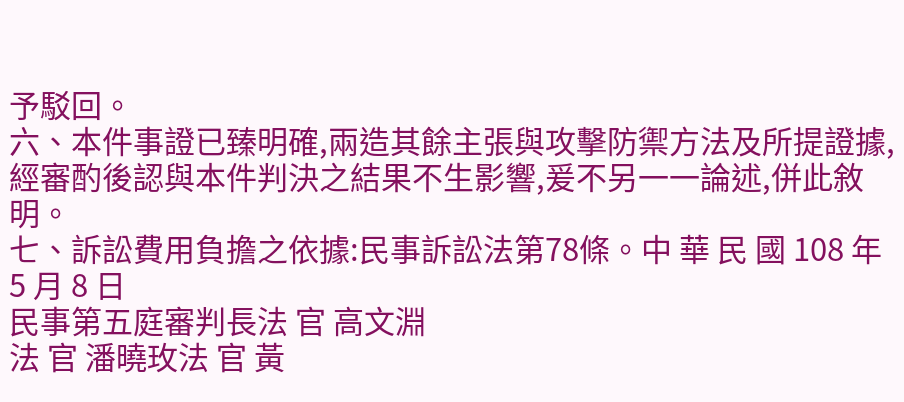予駁回。
六、本件事證已臻明確,兩造其餘主張與攻擊防禦方法及所提證據,經審酌後認與本件判決之結果不生影響,爰不另一一論述,併此敘明。
七、訴訟費用負擔之依據:民事訴訟法第78條。中 華 民 國 108 年 5 月 8 日
民事第五庭審判長法 官 高文淵
法 官 潘曉玫法 官 黃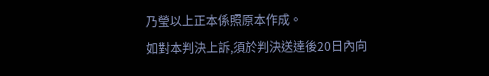乃瑩以上正本係照原本作成。
如對本判決上訴,須於判決送達後20日內向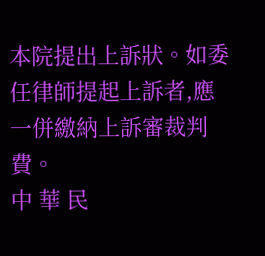本院提出上訴狀。如委任律師提起上訴者,應一併繳納上訴審裁判費。
中 華 民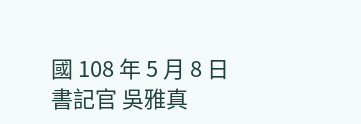國 108 年 5 月 8 日
書記官 吳雅真